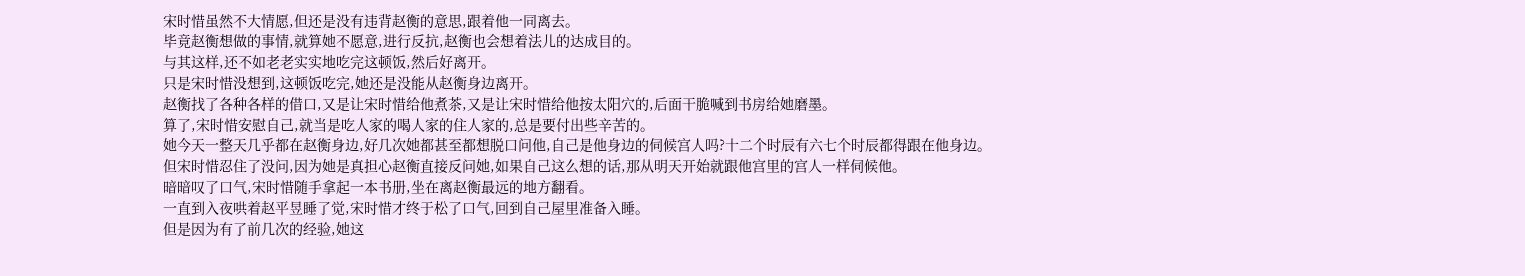宋时惜虽然不大情愿,但还是没有违背赵衡的意思,跟着他一同离去。
毕竟赵衡想做的事情,就算她不愿意,进行反抗,赵衡也会想着法儿的达成目的。
与其这样,还不如老老实实地吃完这顿饭,然后好离开。
只是宋时惜没想到,这顿饭吃完,她还是没能从赵衡身边离开。
赵衡找了各种各样的借口,又是让宋时惜给他煮茶,又是让宋时惜给他按太阳穴的,后面干脆喊到书房给她磨墨。
算了,宋时惜安慰自己,就当是吃人家的喝人家的住人家的,总是要付出些辛苦的。
她今天一整天几乎都在赵衡身边,好几次她都甚至都想脱口问他,自己是他身边的伺候宫人吗?十二个时辰有六七个时辰都得跟在他身边。
但宋时惜忍住了没问,因为她是真担心赵衡直接反问她,如果自己这么想的话,那从明天开始就跟他宫里的宫人一样伺候他。
暗暗叹了口气,宋时惜随手拿起一本书册,坐在离赵衡最远的地方翻看。
一直到入夜哄着赵平昱睡了觉,宋时惜才终于松了口气,回到自己屋里准备入睡。
但是因为有了前几次的经验,她这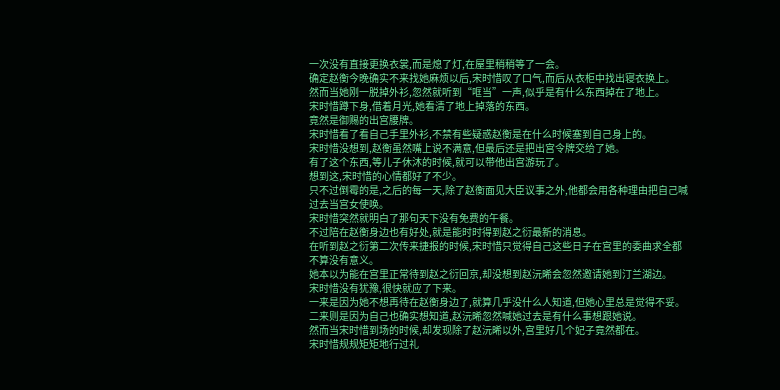一次没有直接更换衣裳,而是熄了灯,在屋里稍稍等了一会。
确定赵衡今晚确实不来找她麻烦以后,宋时惜叹了口气,而后从衣柜中找出寝衣换上。
然而当她刚一脱掉外衫,忽然就听到“哐当”一声,似乎是有什么东西掉在了地上。
宋时惜蹲下身,借着月光,她看清了地上掉落的东西。
竟然是御赐的出宫腰牌。
宋时惜看了看自己手里外衫,不禁有些疑惑赵衡是在什么时候塞到自己身上的。
宋时惜没想到,赵衡虽然嘴上说不满意,但最后还是把出宫令牌交给了她。
有了这个东西,等儿子休沐的时候,就可以带他出宫游玩了。
想到这,宋时惜的心情都好了不少。
只不过倒霉的是,之后的每一天,除了赵衡面见大臣议事之外,他都会用各种理由把自己喊过去当宫女使唤。
宋时惜突然就明白了那句天下没有免费的午餐。
不过陪在赵衡身边也有好处,就是能时时得到赵之衍最新的消息。
在听到赵之衍第二次传来捷报的时候,宋时惜只觉得自己这些日子在宫里的委曲求全都不算没有意义。
她本以为能在宫里正常待到赵之衍回京,却没想到赵沅晞会忽然邀请她到汀兰湖边。
宋时惜没有犹豫,很快就应了下来。
一来是因为她不想再待在赵衡身边了,就算几乎没什么人知道,但她心里总是觉得不妥。
二来则是因为自己也确实想知道,赵沅晞忽然喊她过去是有什么事想跟她说。
然而当宋时惜到场的时候,却发现除了赵沅晞以外,宫里好几个妃子竟然都在。
宋时惜规规矩矩地行过礼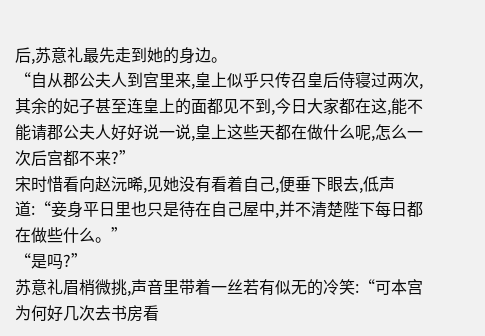后,苏意礼最先走到她的身边。
“自从郡公夫人到宫里来,皇上似乎只传召皇后侍寝过两次,其余的妃子甚至连皇上的面都见不到,今日大家都在这,能不能请郡公夫人好好说一说,皇上这些天都在做什么呢,怎么一次后宫都不来?”
宋时惜看向赵沅晞,见她没有看着自己,便垂下眼去,低声道:“妾身平日里也只是待在自己屋中,并不清楚陛下每日都在做些什么。”
“是吗?”
苏意礼眉梢微挑,声音里带着一丝若有似无的冷笑:“可本宫为何好几次去书房看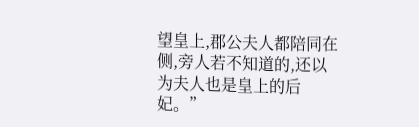望皇上,郡公夫人都陪同在侧,旁人若不知道的,还以为夫人也是皇上的后妃。”